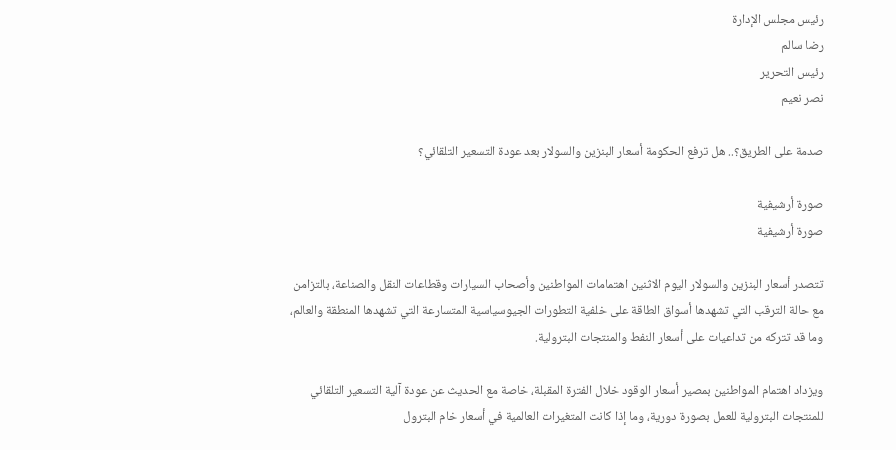رئيس مجلس الإدارة
رضا سالم
رئيس التحرير
نصر نعيم

صدمة على الطريق؟.. هل ترفع الحكومة أسعار البنزين والسولار بعد عودة التسعير التلقائي؟

صورة أرشيفية
صورة أرشيفية

تتصدر أسعار البنزين والسولار اليوم الاثنين اهتمامات المواطنين وأصحاب السيارات وقطاعات النقل والصناعة، بالتزامن مع حالة الترقب التي تشهدها أسواق الطاقة على خلفية التطورات الجيوسياسية المتسارعة التي تشهدها المنطقة والعالم، وما قد تتركه من تداعيات على أسعار النفط والمنتجات البترولية.

ويزداد اهتمام المواطنين بمصير أسعار الوقود خلال الفترة المقبلة، خاصة مع الحديث عن عودة آلية التسعير التلقائي للمنتجات البترولية للعمل بصورة دورية، وما إذا كانت المتغيرات العالمية في أسعار خام البترول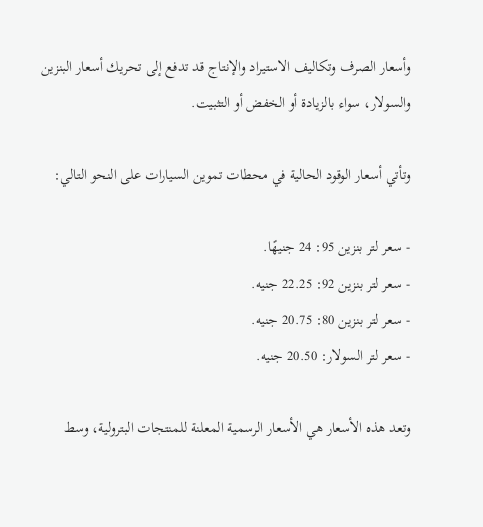وأسعار الصرف وتكاليف الاستيراد والإنتاج قد تدفع إلى تحريك أسعار البنزين والسولار، سواء بالزيادة أو الخفض أو التثبيت.

وتأتي أسعار الوقود الحالية في محطات تموين السيارات على النحو التالي:

- سعر لتر بنزين 95: 24 جنيهًا.
- سعر لتر بنزين 92: 22.25 جنيه.
- سعر لتر بنزين 80: 20.75 جنيه.
- سعر لتر السولار: 20.50 جنيه.

وتعد هذه الأسعار هي الأسعار الرسمية المعلنة للمنتجات البترولية، وسط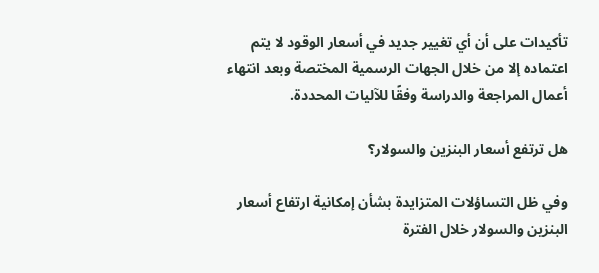تأكيدات على أن أي تغيير جديد في أسعار الوقود لا يتم اعتماده إلا من خلال الجهات الرسمية المختصة وبعد انتهاء أعمال المراجعة والدراسة وفقًا للآليات المحددة.

هل ترتفع أسعار البنزين والسولار؟

وفي ظل التساؤلات المتزايدة بشأن إمكانية ارتفاع أسعار البنزين والسولار خلال الفترة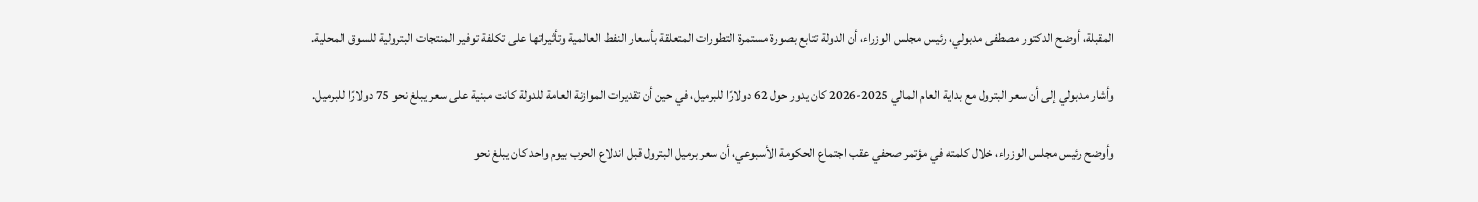المقبلة، أوضح الدكتور مصطفى مدبولي، رئيس مجلس الوزراء، أن الدولة تتابع بصورة مستمرة التطورات المتعلقة بأسعار النفط العالمية وتأثيراتها على تكلفة توفير المنتجات البترولية للسوق المحلية.

وأشار مدبولي إلى أن سعر البترول مع بداية العام المالي 2025-2026 كان يدور حول 62 دولارًا للبرميل، في حين أن تقديرات الموازنة العامة للدولة كانت مبنية على سعر يبلغ نحو 75 دولارًا للبرميل.

وأوضح رئيس مجلس الوزراء، خلال كلمته في مؤتمر صحفي عقب اجتماع الحكومة الأسبوعي، أن سعر برميل البترول قبل اندلاع الحرب بيوم واحد كان يبلغ نحو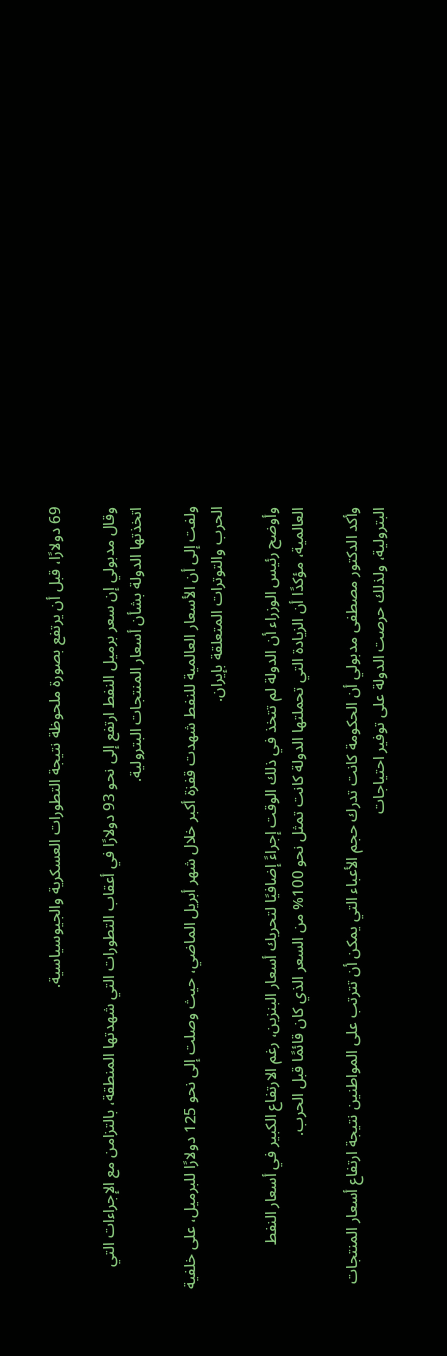69 دولارًا، قبل أن يرتفع بصورة ملحوظة نتيجة التطورات العسكرية والجيوسياسية.

وقال مدبولي إن سعر برميل النفط ارتفع إلى نحو 93 دولارًا في أعقاب التطورات التي شهدتها المنطقة، بالتزامن مع الإجراءات التي اتخذتها الدولة بشأن أسعار المنتجات البترولية.

ولفت إلى أن الأسعار العالمية للنفط شهدت قفزة أكبر خلال شهر أبريل الماضي، حيث وصلت إلى نحو 125 دولارًا للبرميل، على خلفية الحرب والتوترات المتعلقة بإيران.

وأوضح رئيس الوزراء أن الدولة لم تتخذ في ذلك الوقت إجراءً إضافيًا لتحريك أسعار البنزين، رغم الارتفاع الكبير في أسعار النفط العالمية، مؤكدًا أن الزيادة التي تحملتها الدولة كانت تمثل نحو 100% من السعر الذي كان قائمًا قبل الحرب.

وأكد الدكتور مصطفى مدبولي أن الحكومة كانت تدرك حجم الأعباء التي يمكن أن تترتب على المواطنين نتيجة ارتفاع أسعار المنتجات البترولية، ولذلك حرصت الدولة على توفير احتياجات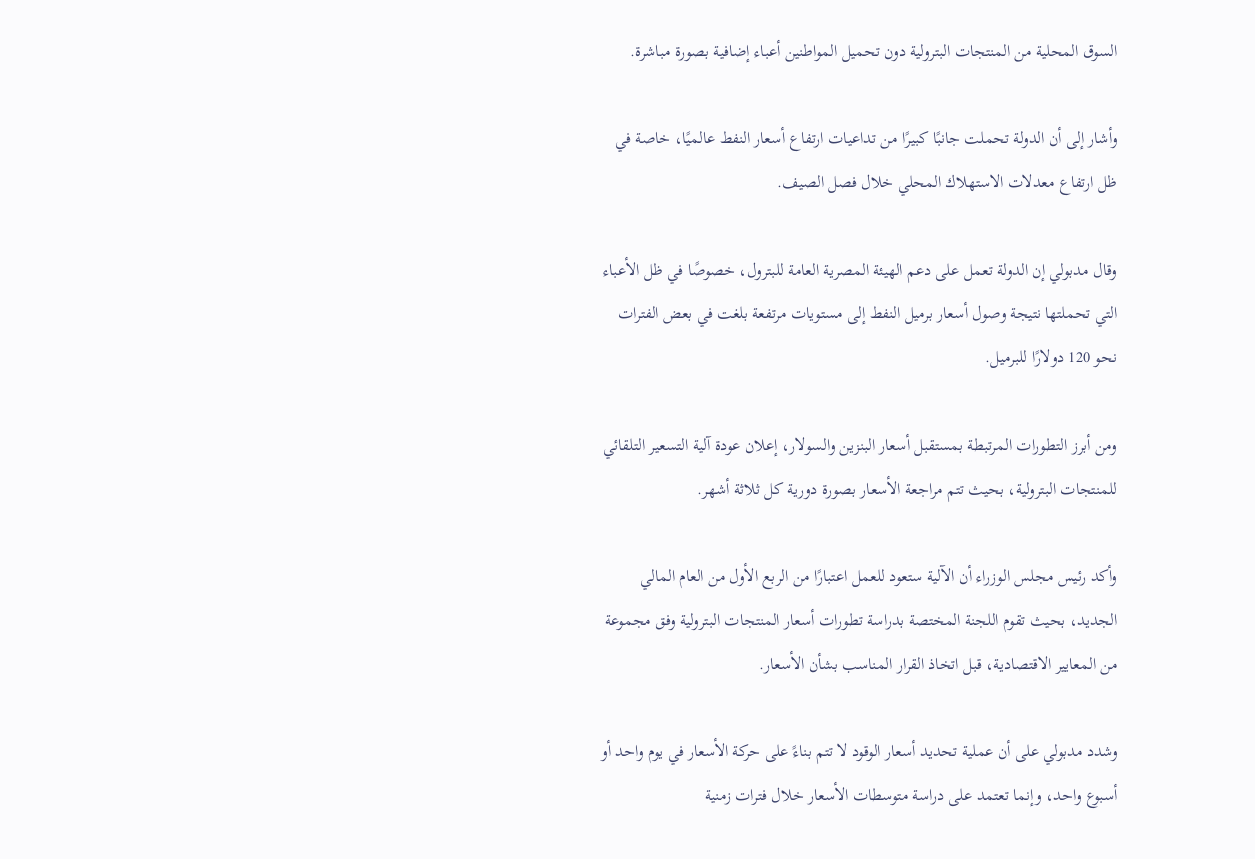السوق المحلية من المنتجات البترولية دون تحميل المواطنين أعباء إضافية بصورة مباشرة.

وأشار إلى أن الدولة تحملت جانبًا كبيرًا من تداعيات ارتفاع أسعار النفط عالميًا، خاصة في ظل ارتفاع معدلات الاستهلاك المحلي خلال فصل الصيف.

وقال مدبولي إن الدولة تعمل على دعم الهيئة المصرية العامة للبترول، خصوصًا في ظل الأعباء التي تحملتها نتيجة وصول أسعار برميل النفط إلى مستويات مرتفعة بلغت في بعض الفترات نحو 120 دولارًا للبرميل.

ومن أبرز التطورات المرتبطة بمستقبل أسعار البنزين والسولار، إعلان عودة آلية التسعير التلقائي للمنتجات البترولية، بحيث تتم مراجعة الأسعار بصورة دورية كل ثلاثة أشهر.

وأكد رئيس مجلس الوزراء أن الآلية ستعود للعمل اعتبارًا من الربع الأول من العام المالي الجديد، بحيث تقوم اللجنة المختصة بدراسة تطورات أسعار المنتجات البترولية وفق مجموعة من المعايير الاقتصادية، قبل اتخاذ القرار المناسب بشأن الأسعار.

وشدد مدبولي على أن عملية تحديد أسعار الوقود لا تتم بناءً على حركة الأسعار في يوم واحد أو أسبوع واحد، وإنما تعتمد على دراسة متوسطات الأسعار خلال فترات زمنية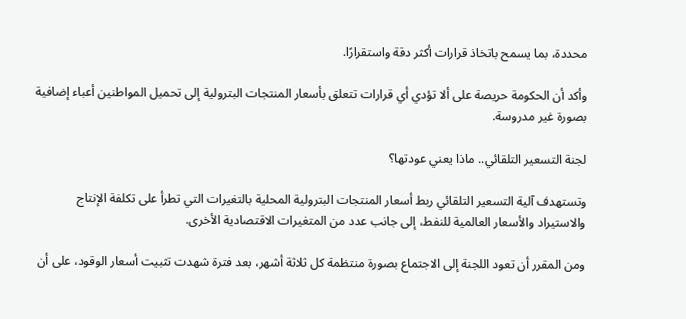محددة، بما يسمح باتخاذ قرارات أكثر دقة واستقرارًا.

وأكد أن الحكومة حريصة على ألا تؤدي أي قرارات تتعلق بأسعار المنتجات البترولية إلى تحميل المواطنين أعباء إضافية بصورة غير مدروسة.

لجنة التسعير التلقائي.. ماذا يعني عودتها؟

وتستهدف آلية التسعير التلقائي ربط أسعار المنتجات البترولية المحلية بالتغيرات التي تطرأ على تكلفة الإنتاج والاستيراد والأسعار العالمية للنفط، إلى جانب عدد من المتغيرات الاقتصادية الأخرى.

ومن المقرر أن تعود اللجنة إلى الاجتماع بصورة منتظمة كل ثلاثة أشهر، بعد فترة شهدت تثبيت أسعار الوقود، على أن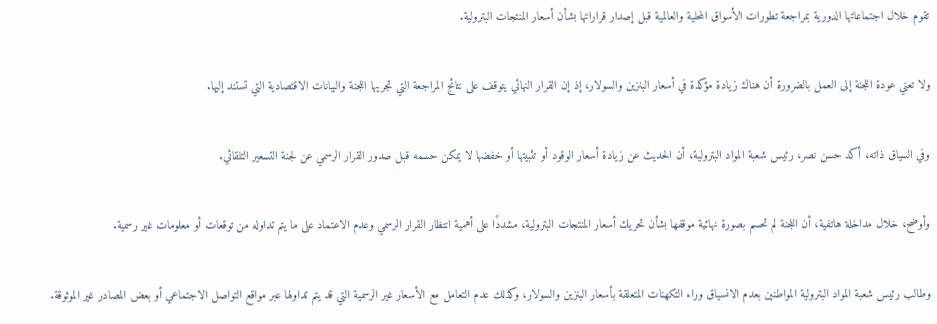تقوم خلال اجتماعاتها الدورية بمراجعة تطورات الأسواق المحلية والعالمية قبل إصدار قراراتها بشأن أسعار المنتجات البترولية.

ولا تعني عودة اللجنة إلى العمل بالضرورة أن هناك زيادة مؤكدة في أسعار البنزين والسولار، إذ إن القرار النهائي يتوقف على نتائج المراجعة التي تجريها اللجنة والبيانات الاقتصادية التي تستند إليها.

وفي السياق ذاته، أكد حسن نصر، رئيس شعبة المواد البترولية، أن الحديث عن زيادة أسعار الوقود أو تثبيتها أو خفضها لا يمكن حسمه قبل صدور القرار الرسمي عن لجنة التسعير التلقائي.

وأوضح، خلال مداخلة هاتفية، أن اللجنة لم تحسم بصورة نهائية موقفها بشأن تحريك أسعار المنتجات البترولية، مشددًا على أهمية انتظار القرار الرسمي وعدم الاعتماد على ما يتم تداوله من توقعات أو معلومات غير رسمية.

وطالب رئيس شعبة المواد البترولية المواطنين بعدم الانسياق وراء التكهنات المتعلقة بأسعار البنزين والسولار، وكذلك عدم التعامل مع الأسعار غير الرسمية التي قد يتم تداولها عبر مواقع التواصل الاجتماعي أو بعض المصادر غير الموثوقة.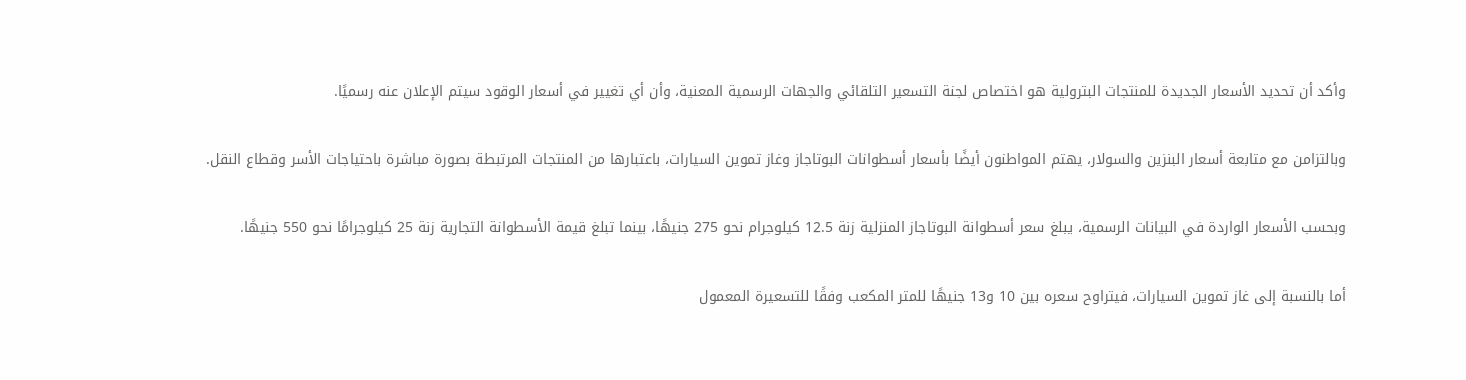وأكد أن تحديد الأسعار الجديدة للمنتجات البترولية هو اختصاص لجنة التسعير التلقائي والجهات الرسمية المعنية، وأن أي تغيير في أسعار الوقود سيتم الإعلان عنه رسميًا.

وبالتزامن مع متابعة أسعار البنزين والسولار، يهتم المواطنون أيضًا بأسعار أسطوانات البوتاجاز وغاز تموين السيارات، باعتبارها من المنتجات المرتبطة بصورة مباشرة باحتياجات الأسر وقطاع النقل.

وبحسب الأسعار الواردة في البيانات الرسمية، يبلغ سعر أسطوانة البوتاجاز المنزلية زنة 12.5 كيلوجرام نحو 275 جنيهًا، بينما تبلغ قيمة الأسطوانة التجارية زنة 25 كيلوجرامًا نحو 550 جنيهًا.

أما بالنسبة إلى غاز تموين السيارات، فيتراوح سعره بين 10 و13 جنيهًا للمتر المكعب وفقًا للتسعيرة المعمول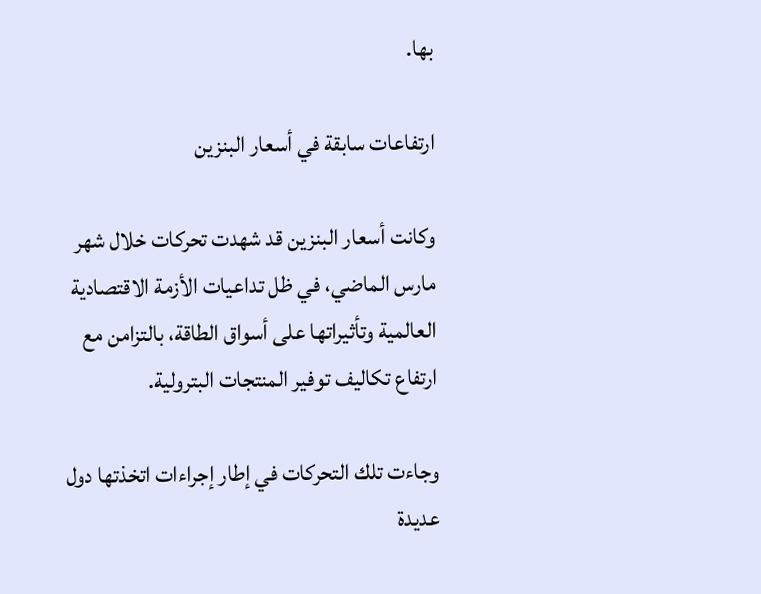بها.

ارتفاعات سابقة في أسعار البنزين

وكانت أسعار البنزين قد شهدت تحركات خلال شهر مارس الماضي، في ظل تداعيات الأزمة الاقتصادية العالمية وتأثيراتها على أسواق الطاقة، بالتزامن مع ارتفاع تكاليف توفير المنتجات البترولية.

وجاءت تلك التحركات في إطار إجراءات اتخذتها دول عديدة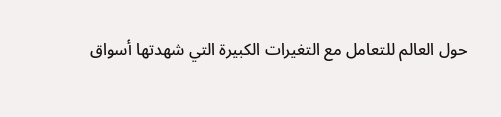حول العالم للتعامل مع التغيرات الكبيرة التي شهدتها أسواق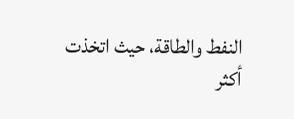النفط والطاقة، حيث اتخذت أكثر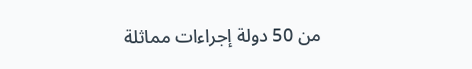من 50 دولة إجراءات مماثلة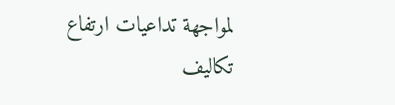لمواجهة تداعيات ارتفاع تكاليف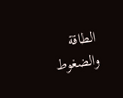الطاقة والضغوط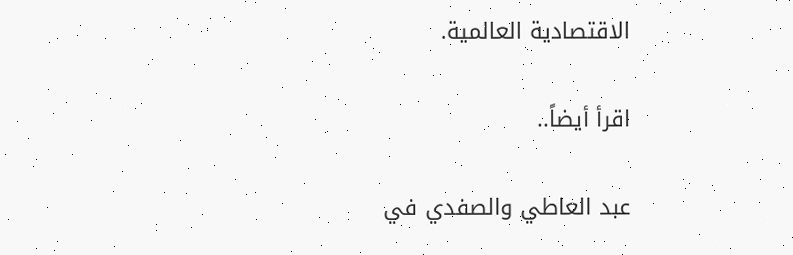الاقتصادية العالمية.

اقرأ أيضاً..

عبد العاطي والصفدي في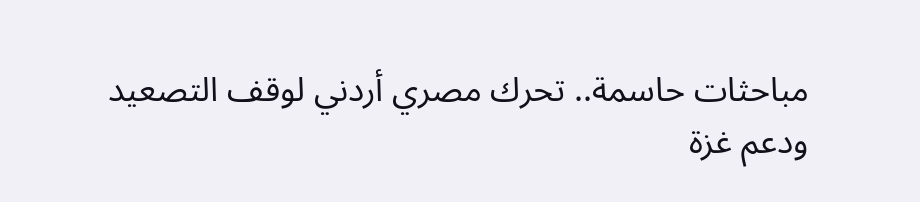مباحثات حاسمة.. تحرك مصري أردني لوقف التصعيد ودعم غزة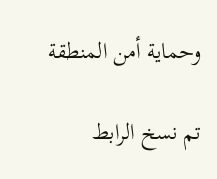وحماية أمن المنطقة

تم نسخ الرابط